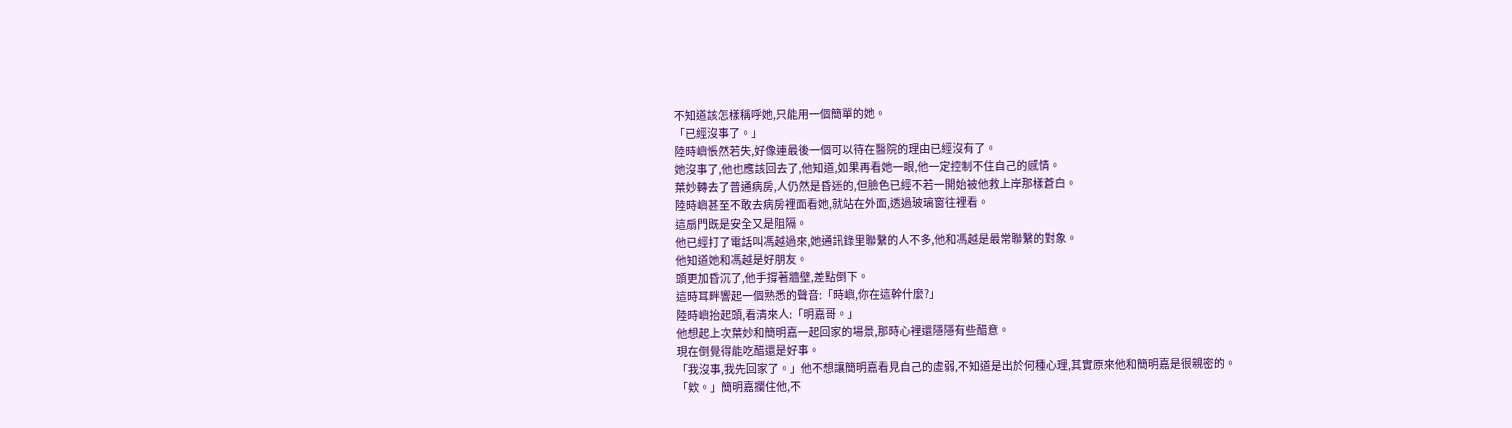不知道該怎樣稱呼她,只能用一個簡單的她。
「已經沒事了。」
陸時嶼悵然若失,好像連最後一個可以待在醫院的理由已經沒有了。
她沒事了,他也應該回去了,他知道,如果再看她一眼,他一定控制不住自己的感情。
葉妙轉去了普通病房,人仍然是昏迷的,但臉色已經不若一開始被他救上岸那樣蒼白。
陸時嶼甚至不敢去病房裡面看她,就站在外面,透過玻璃窗往裡看。
這扇門既是安全又是阻隔。
他已經打了電話叫馮越過來,她通訊錄里聯繫的人不多,他和馮越是最常聯繫的對象。
他知道她和馮越是好朋友。
頭更加昏沉了,他手撐著牆壁,差點倒下。
這時耳畔響起一個熟悉的聲音:「時嶼,你在這幹什麼?」
陸時嶼抬起頭,看清來人:「明嘉哥。」
他想起上次葉妙和簡明嘉一起回家的場景,那時心裡還隱隱有些醋意。
現在倒覺得能吃醋還是好事。
「我沒事,我先回家了。」他不想讓簡明嘉看見自己的虛弱,不知道是出於何種心理,其實原來他和簡明嘉是很親密的。
「欸。」簡明嘉攔住他,不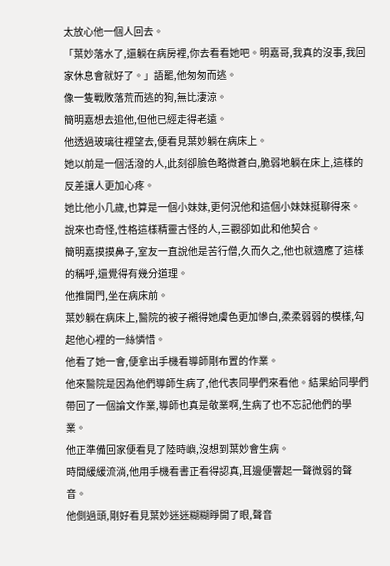太放心他一個人回去。
「葉妙落水了,還躺在病房裡,你去看看她吧。明嘉哥,我真的沒事,我回家休息會就好了。」語罷,他匆匆而逃。
像一隻戰敗落荒而逃的狗,無比淒涼。
簡明嘉想去追他,但他已經走得老遠。
他透過玻璃往裡望去,便看見葉妙躺在病床上。
她以前是一個活潑的人,此刻卻臉色略微蒼白,脆弱地躺在床上,這樣的反差讓人更加心疼。
她比他小几歲,也算是一個小妹妹,更何況他和這個小妹妹挺聊得來。
說來也奇怪,性格這樣精靈古怪的人,三觀卻如此和他契合。
簡明嘉摸摸鼻子,室友一直說他是苦行僧,久而久之,他也就適應了這樣的稱呼,還覺得有幾分道理。
他推開門,坐在病床前。
葉妙躺在病床上,醫院的被子襯得她膚色更加慘白,柔柔弱弱的模樣,勾起他心裡的一絲憐惜。
他看了她一會,便拿出手機看導師剛布置的作業。
他來醫院是因為他們導師生病了,他代表同學們來看他。結果給同學們帶回了一個論文作業,導師也真是敬業啊,生病了也不忘記他們的學業。
他正準備回家便看見了陸時嶼,沒想到葉妙會生病。
時間緩緩流淌,他用手機看書正看得認真,耳邊便響起一聲微弱的聲音。
他側過頭,剛好看見葉妙迷迷糊糊睜開了眼,聲音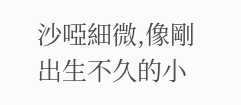沙啞細微,像剛出生不久的小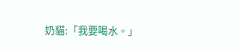奶貓:「我要喝水。」